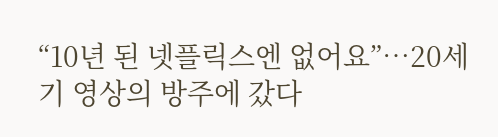“10년 된 넷플릭스엔 없어요”…20세기 영상의 방주에 갔다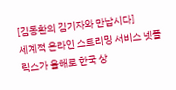[김동환의 김기자와 만납시다]
세계적 온라인 스트리밍 서비스 넷플릭스가 올해로 한국 상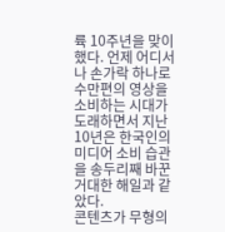륙 10주년을 맞이했다. 언제 어디서나 손가락 하나로 수만편의 영상을 소비하는 시대가 도래하면서 지난 10년은 한국인의 미디어 소비 습관을 송두리째 바꾼 거대한 해일과 같았다.
콘텐츠가 무형의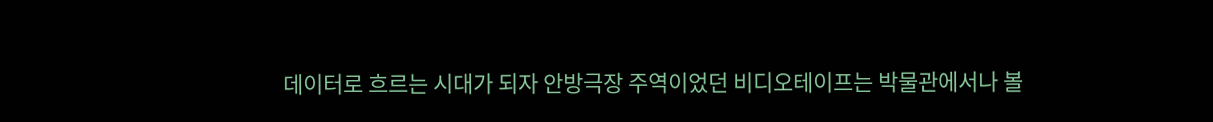데이터로 흐르는 시대가 되자 안방극장 주역이었던 비디오테이프는 박물관에서나 볼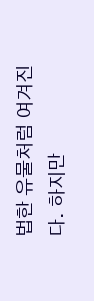법한 유물처럼 여겨진다. 하지만